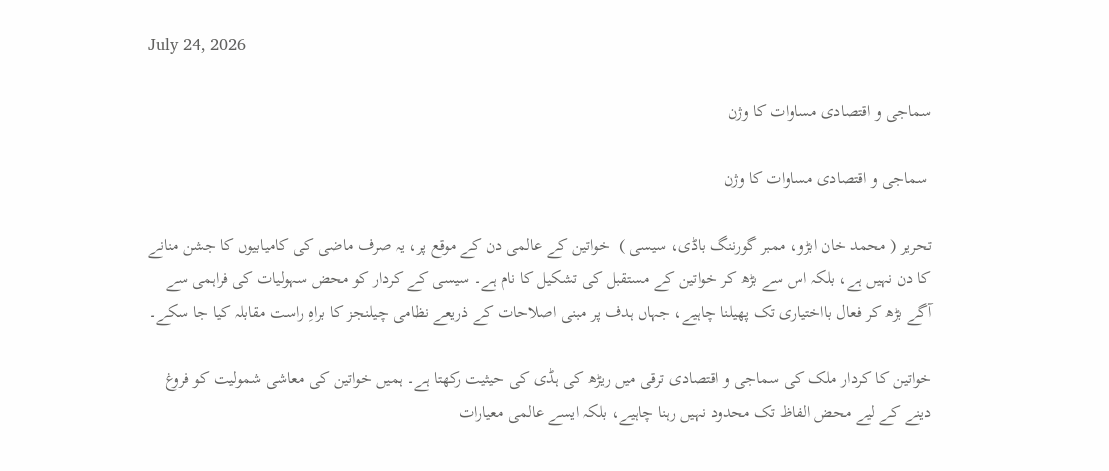July 24, 2026

سماجی و اقتصادی مساوات کا وژن

 سماجی و اقتصادی مساوات کا وژن

تحریر ( محمد خان ابڑو، ممبر گورننگ باڈی، سیسی )  خواتین کے عالمی دن کے موقع پر، یہ صرف ماضی کی کامیابیوں کا جشن منانے کا دن نہیں ہے، بلکہ اس سے بڑھ کر خواتین کے مستقبل کی تشکیل کا نام ہے۔ سیسی کے کردار کو محض سہولیات کی فراہمی سے آگے بڑھ کر فعال بااختیاری تک پھیلنا چاہیے، جہاں ہدف پر مبنی اصلاحات کے ذریعے نظامی چیلنجز کا براہِ راست مقابلہ کیا جا سکے۔

خواتین کا کردار ملک کی سماجی و اقتصادی ترقی میں ریڑھ کی ہڈی کی حیثیت رکھتا ہے۔ ہمیں خواتین کی معاشی شمولیت کو فروغ دینے کے لیے محض الفاظ تک محدود نہیں رہنا چاہیے، بلکہ ایسے عالمی معیارات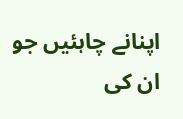اپنانے چاہئیں جو ان کی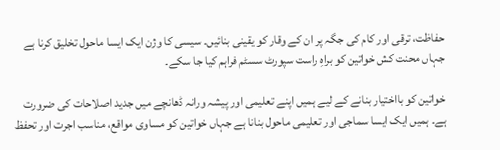حفاظت، ترقی اور کام کی جگہ پر ان کے وقار کو یقینی بنائیں۔ سیسی کا وژن ایک ایسا ماحول تخلیق کرنا ہے جہاں محنت کش خواتین کو براہِ راست سپورٹ سسٹم فراہم کیا جا سکے۔

خواتین کو بااختیار بنانے کے لیے ہمیں اپنے تعلیمی اور پیشہ ورانہ ڈھانچے میں جدید اصلاحات کی ضرورت ہے۔ ہمیں ایک ایسا سماجی اور تعلیمی ماحول بنانا ہے جہاں خواتین کو مساوی مواقع، مناسب اجرت اور تحفظ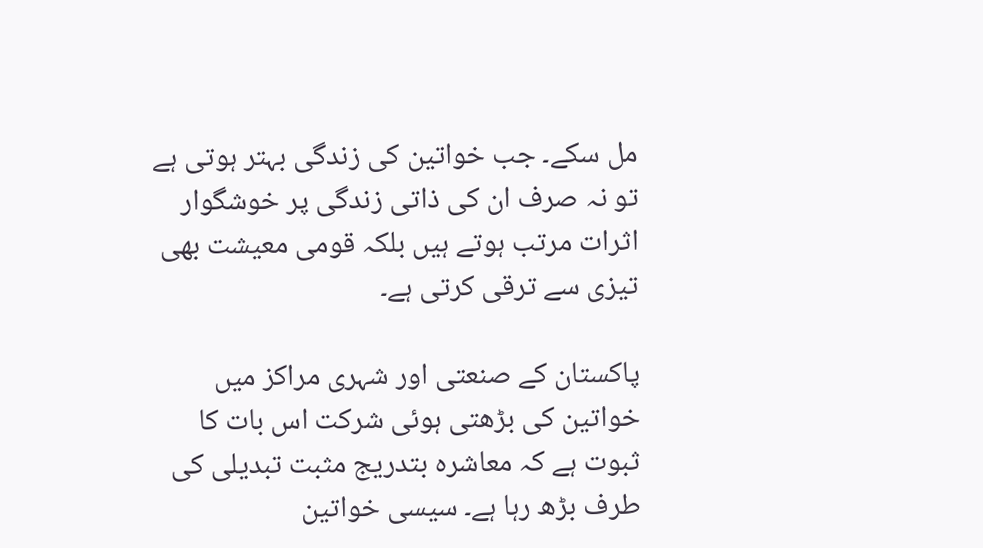مل سکے۔ جب خواتین کی زندگی بہتر ہوتی ہے تو نہ صرف ان کی ذاتی زندگی پر خوشگوار اثرات مرتب ہوتے ہیں بلکہ قومی معیشت بھی تیزی سے ترقی کرتی ہے۔

پاکستان کے صنعتی اور شہری مراکز میں خواتین کی بڑھتی ہوئی شرکت اس بات کا ثبوت ہے کہ معاشرہ بتدریج مثبت تبدیلی کی طرف بڑھ رہا ہے۔ سیسی خواتین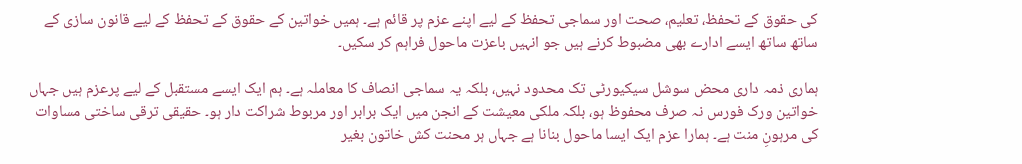کی حقوق کے تحفظ، تعلیم، صحت اور سماجی تحفظ کے لیے اپنے عزم پر قائم ہے۔ ہمیں خواتین کے حقوق کے تحفظ کے لیے قانون سازی کے ساتھ ساتھ ایسے ادارے بھی مضبوط کرنے ہیں جو انہیں باعزت ماحول فراہم کر سکیں۔

ہماری ذمہ داری محض سوشل سیکیورٹی تک محدود نہیں، بلکہ یہ سماجی انصاف کا معاملہ ہے۔ ہم ایک ایسے مستقبل کے لیے پرعزم ہیں جہاں خواتین ورک فورس نہ صرف محفوظ ہو، بلکہ ملکی معیشت کے انجن میں ایک برابر اور مربوط شراکت دار ہو۔ حقیقی ترقی ساختی مساوات کی مرہونِ منت ہے۔ ہمارا عزم ایک ایسا ماحول بنانا ہے جہاں ہر محنت کش خاتون بغیر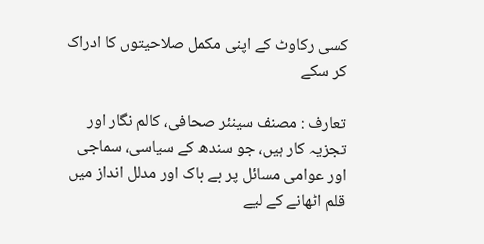کسی رکاوٹ کے اپنی مکمل صلاحیتوں کا ادراک کر سکے

تعارف : مصنف سینئر صحافی، کالم نگار اور تجزیہ کار ہیں، جو سندھ کے سیاسی، سماجی اور عوامی مسائل پر بے باک اور مدلل انداز میں قلم اٹھانے کے لیے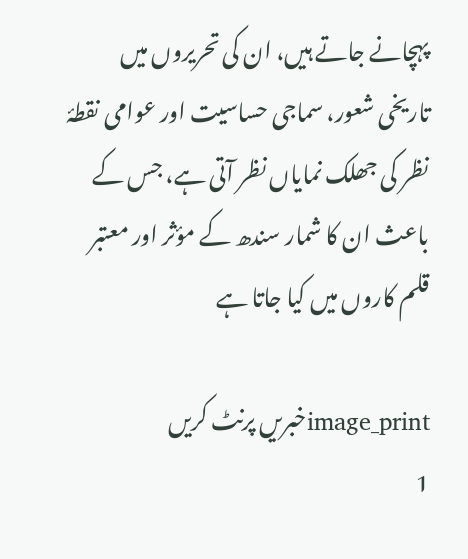پہچانے جاتے ہیں، ان کی تحریروں میں تاریخی شعور، سماجی حساسیت اور عوامی نقطۂ نظر کی جھلک نمایاں نظر آتی ہے، جس کے باعث ان کا شمار سندھ کے مؤثر اور معتبر قلم کاروں میں کیا جاتا ہے

image_printخبریں پرنٹ کریں
1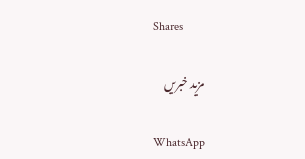Shares

مزید خبریں

WhatsApp